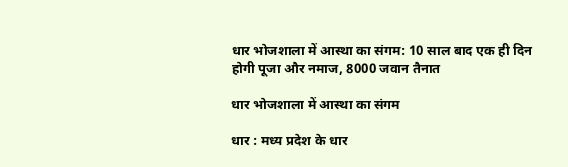धार भोजशाला में आस्था का संगम: 10 साल बाद एक ही दिन होगी पूजा और नमाज, 8000 जवान तैनात

धार भोजशाला में आस्था का संगम

धार : मध्य प्रदेश के धार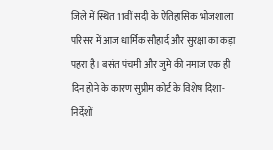जिले में स्थित 11वीं सदी के ऐतिहासिक भोजशाला परिसर में आज धार्मिक सौहार्द और सुरक्षा का कड़ा पहरा है। बसंत पंचमी और जुमे की नमाज एक ही दिन होने के कारण सुप्रीम कोर्ट के विशेष दिशा-निर्देशों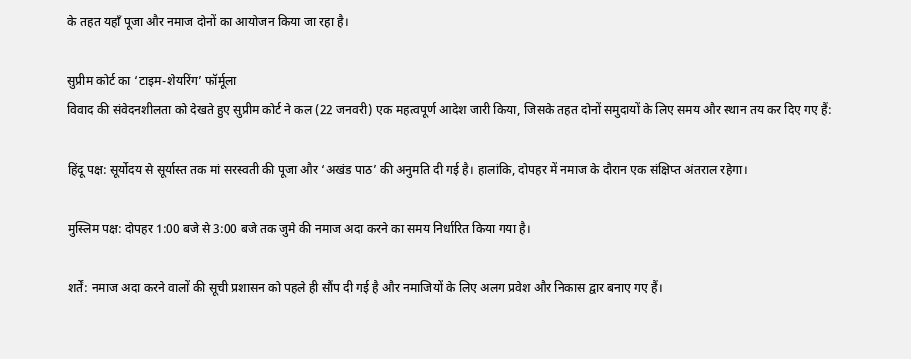के तहत यहाँ पूजा और नमाज दोनों का आयोजन किया जा रहा है।

सुप्रीम कोर्ट का ‘टाइम-शेयरिंग’ फॉर्मूला
विवाद की संवेदनशीलता को देखते हुए सुप्रीम कोर्ट ने कल (22 जनवरी) एक महत्वपूर्ण आदेश जारी किया, जिसके तहत दोनों समुदायों के लिए समय और स्थान तय कर दिए गए हैं:

हिंदू पक्ष: सूर्योदय से सूर्यास्त तक मां सरस्वती की पूजा और ‘अखंड पाठ’ की अनुमति दी गई है। हालांकि, दोपहर में नमाज के दौरान एक संक्षिप्त अंतराल रहेगा।

मुस्लिम पक्ष: दोपहर 1:00 बजे से 3:00 बजे तक जुमे की नमाज अदा करने का समय निर्धारित किया गया है।

शर्तें: नमाज अदा करने वालों की सूची प्रशासन को पहले ही सौंप दी गई है और नमाजियों के लिए अलग प्रवेश और निकास द्वार बनाए गए हैं।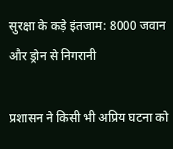सुरक्षा के कड़े इंतजाम: 8000 जवान और ड्रोन से निगरानी

प्रशासन ने किसी भी अप्रिय घटना को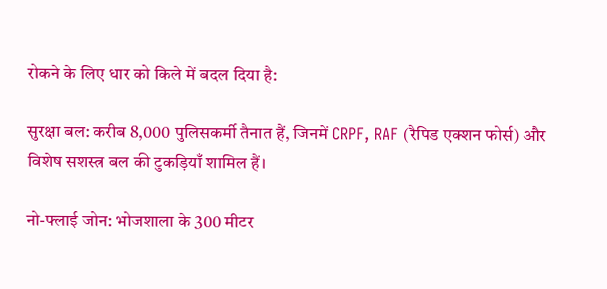रोकने के लिए धार को किले में बदल दिया है:

सुरक्षा बल: करीब 8,000 पुलिसकर्मी तैनात हैं, जिनमें CRPF, RAF (रैपिड एक्शन फोर्स) और विशेष सशस्त्र बल की टुकड़ियाँ शामिल हैं।

नो-फ्लाई जोन: भोजशाला के 300 मीटर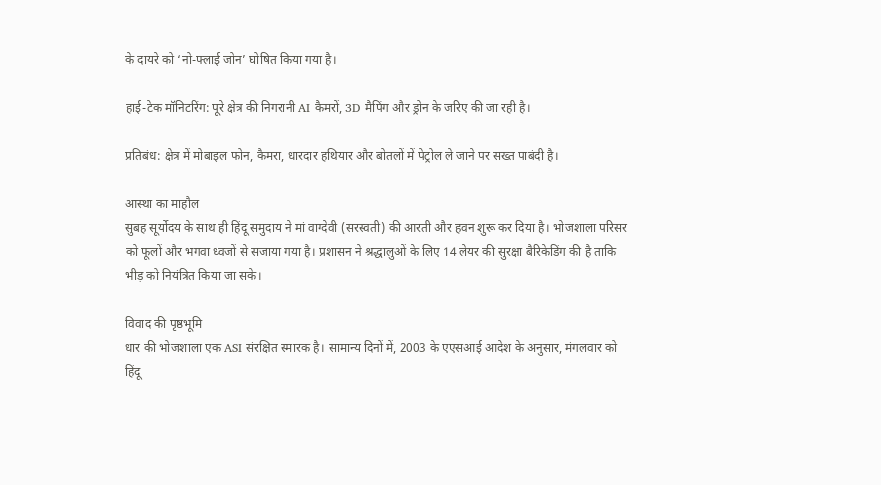के दायरे को ‘नो-फ्लाई जोन’ घोषित किया गया है।

हाई-टेक मॉनिटरिंग: पूरे क्षेत्र की निगरानी AI कैमरों, 3D मैपिंग और ड्रोन के जरिए की जा रही है।

प्रतिबंध: क्षेत्र में मोबाइल फोन, कैमरा, धारदार हथियार और बोतलों में पेट्रोल ले जाने पर सख्त पाबंदी है।

आस्था का माहौल
सुबह सूर्योदय के साथ ही हिंदू समुदाय ने मां वाग्देवी (सरस्वती) की आरती और हवन शुरू कर दिया है। भोजशाला परिसर को फूलों और भगवा ध्वजों से सजाया गया है। प्रशासन ने श्रद्धालुओं के लिए 14 लेयर की सुरक्षा बैरिकेडिंग की है ताकि भीड़ को नियंत्रित किया जा सके।

विवाद की पृष्ठभूमि
धार की भोजशाला एक ASI संरक्षित स्मारक है। सामान्य दिनों में, 2003 के एएसआई आदेश के अनुसार, मंगलवार को हिंदू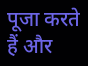पूजा करते हैं और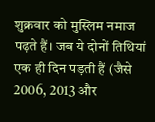शुक्रवार को मुस्लिम नमाज पढ़ते हैं। जब ये दोनों तिथियां एक ही दिन पड़ती हैं (जैसे 2006, 2013 और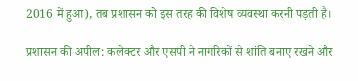2016 में हुआ), तब प्रशासन को इस तरह की विशेष व्यवस्था करनी पड़ती है।

प्रशासन की अपील: कलेक्टर और एसपी ने नागरिकों से शांति बनाए रखने और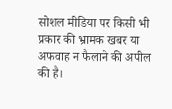सोशल मीडिया पर किसी भी प्रकार की भ्रामक खबर या अफवाह न फैलाने की अपील की है।